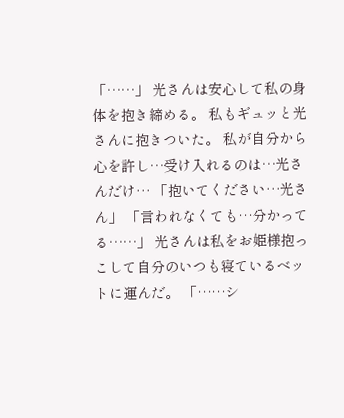「……」 光さんは安心して私の身体を抱き締める。 私もギュッと光さんに抱きついた。 私が自分から心を許し…受け入れるのは…光さんだけ… 「抱いてください…光さん」 「言われなくても…分かってる……」 光さんは私をお姫様抱っこして自分のいつも寝ているベットに運んだ。 「……シ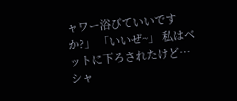ャワー浴びていいですか?」 「いいぜ~」 私はベットに下ろされたけど…シャ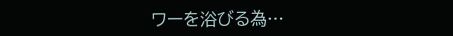ワーを浴びる為…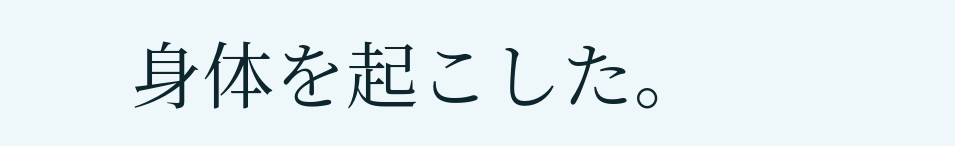身体を起こした。